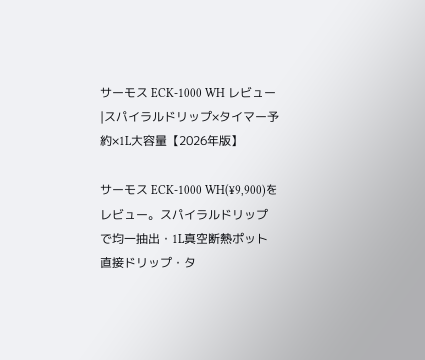サーモス ECK-1000 WH レビュー|スパイラルドリップ×タイマー予約×1L大容量【2026年版】

サーモス ECK-1000 WH(¥9,900)をレビュー。スパイラルドリップで均一抽出・1L真空断熱ポット直接ドリップ・タ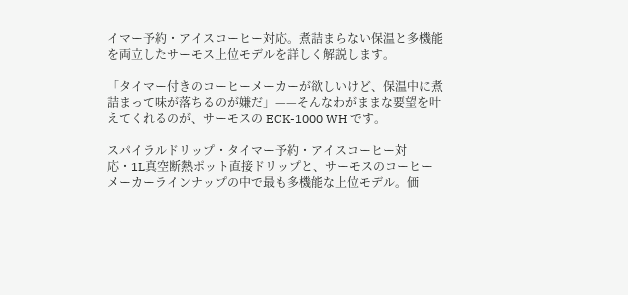イマー予約・アイスコーヒー対応。煮詰まらない保温と多機能を両立したサーモス上位モデルを詳しく解説します。

「タイマー付きのコーヒーメーカーが欲しいけど、保温中に煮詰まって味が落ちるのが嫌だ」——そんなわがままな要望を叶えてくれるのが、サーモスの ECK-1000 WH です。

スパイラルドリップ・タイマー予約・アイスコーヒー対応・1L真空断熱ポット直接ドリップと、サーモスのコーヒーメーカーラインナップの中で最も多機能な上位モデル。価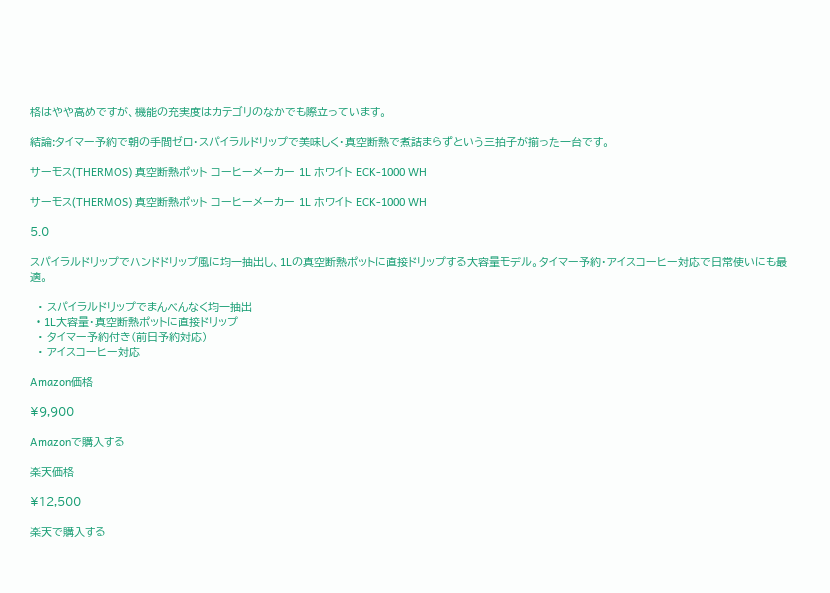格はやや高めですが、機能の充実度はカテゴリのなかでも際立っています。

結論:タイマー予約で朝の手間ゼロ・スパイラルドリップで美味しく・真空断熱で煮詰まらずという三拍子が揃った一台です。

サーモス(THERMOS) 真空断熱ポット コーヒーメーカー 1L ホワイト ECK-1000 WH

サーモス(THERMOS) 真空断熱ポット コーヒーメーカー 1L ホワイト ECK-1000 WH

5.0

スパイラルドリップでハンドドリップ風に均一抽出し、1Lの真空断熱ポットに直接ドリップする大容量モデル。タイマー予約・アイスコーヒー対応で日常使いにも最適。

  • スパイラルドリップでまんべんなく均一抽出
  • 1L大容量・真空断熱ポットに直接ドリップ
  • タイマー予約付き(前日予約対応)
  • アイスコーヒー対応

Amazon価格

¥9,900

Amazonで購入する

楽天価格

¥12,500

楽天で購入する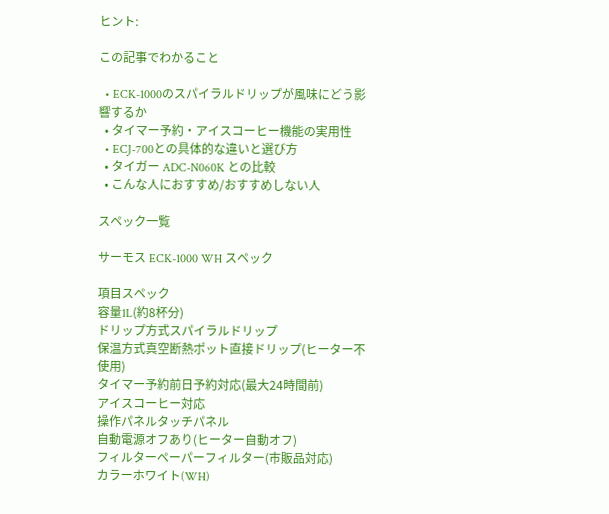ヒント:

この記事でわかること

  • ECK-1000のスパイラルドリップが風味にどう影響するか
  • タイマー予約・アイスコーヒー機能の実用性
  • ECJ-700との具体的な違いと選び方
  • タイガー ADC-N060K との比較
  • こんな人におすすめ/おすすめしない人

スペック一覧

サーモス ECK-1000 WH スペック

項目スペック
容量1L(約8杯分)
ドリップ方式スパイラルドリップ
保温方式真空断熱ポット直接ドリップ(ヒーター不使用)
タイマー予約前日予約対応(最大24時間前)
アイスコーヒー対応
操作パネルタッチパネル
自動電源オフあり(ヒーター自動オフ)
フィルターペーパーフィルター(市販品対応)
カラーホワイト(WH)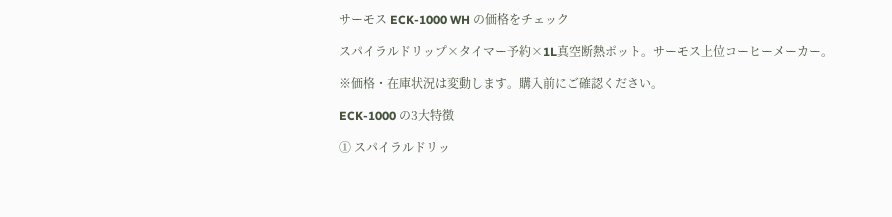サーモス ECK-1000 WH の価格をチェック

スパイラルドリップ×タイマー予約×1L真空断熱ポット。サーモス上位コーヒーメーカー。

※価格・在庫状況は変動します。購入前にご確認ください。

ECK-1000 の3大特徴

① スパイラルドリッ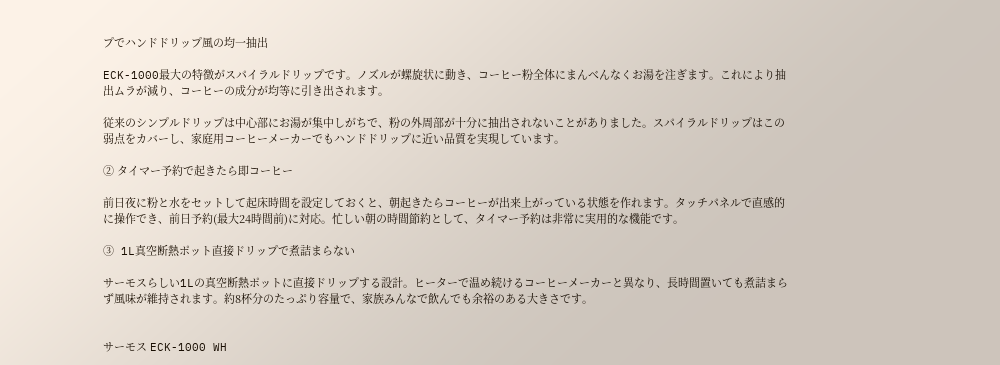プでハンドドリップ風の均一抽出

ECK-1000最大の特徴がスパイラルドリップです。ノズルが螺旋状に動き、コーヒー粉全体にまんべんなくお湯を注ぎます。これにより抽出ムラが減り、コーヒーの成分が均等に引き出されます。

従来のシンプルドリップは中心部にお湯が集中しがちで、粉の外周部が十分に抽出されないことがありました。スパイラルドリップはこの弱点をカバーし、家庭用コーヒーメーカーでもハンドドリップに近い品質を実現しています。

② タイマー予約で起きたら即コーヒー

前日夜に粉と水をセットして起床時間を設定しておくと、朝起きたらコーヒーが出来上がっている状態を作れます。タッチパネルで直感的に操作でき、前日予約(最大24時間前)に対応。忙しい朝の時間節約として、タイマー予約は非常に実用的な機能です。

③ 1L真空断熱ポット直接ドリップで煮詰まらない

サーモスらしい1Lの真空断熱ポットに直接ドリップする設計。ヒーターで温め続けるコーヒーメーカーと異なり、長時間置いても煮詰まらず風味が維持されます。約8杯分のたっぷり容量で、家族みんなで飲んでも余裕のある大きさです。


サーモス ECK-1000 WH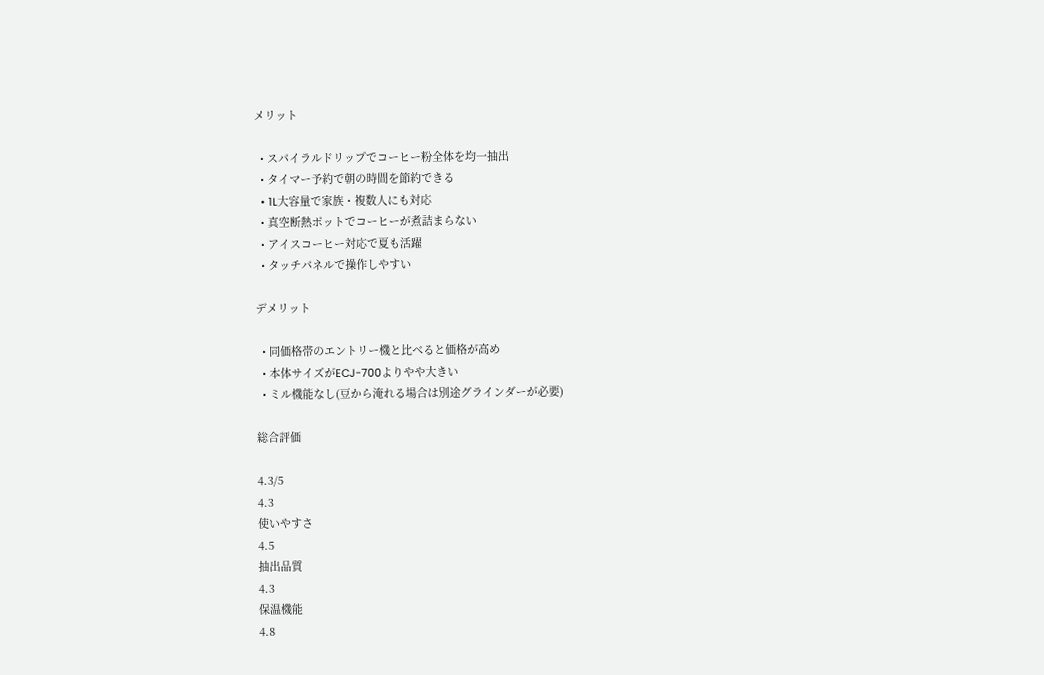メリット

  • スパイラルドリップでコーヒー粉全体を均一抽出
  • タイマー予約で朝の時間を節約できる
  • 1L大容量で家族・複数人にも対応
  • 真空断熱ポットでコーヒーが煮詰まらない
  • アイスコーヒー対応で夏も活躍
  • タッチパネルで操作しやすい

デメリット

  • 同価格帯のエントリー機と比べると価格が高め
  • 本体サイズがECJ-700よりやや大きい
  • ミル機能なし(豆から淹れる場合は別途グラインダーが必要)

総合評価

4.3/5
4.3
使いやすさ
4.5
抽出品質
4.3
保温機能
4.8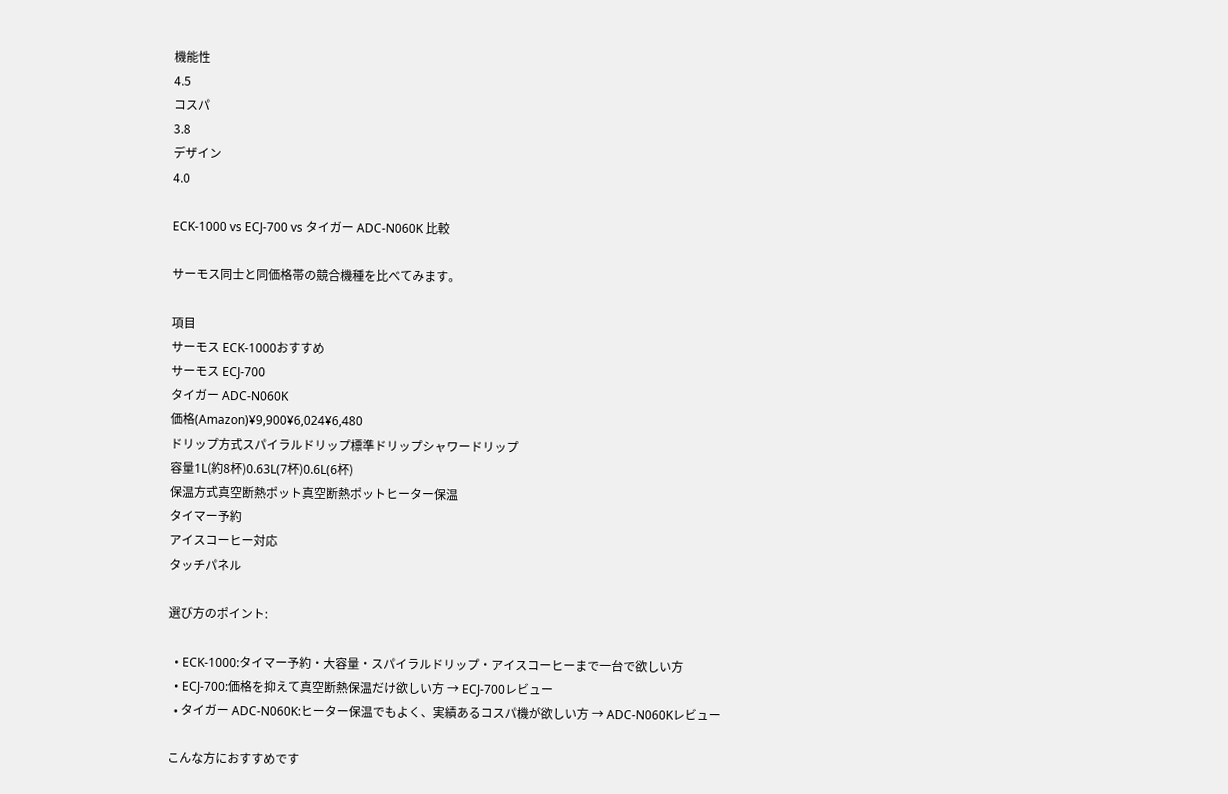機能性
4.5
コスパ
3.8
デザイン
4.0

ECK-1000 vs ECJ-700 vs タイガー ADC-N060K 比較

サーモス同士と同価格帯の競合機種を比べてみます。

項目
サーモス ECK-1000おすすめ
サーモス ECJ-700
タイガー ADC-N060K
価格(Amazon)¥9,900¥6,024¥6,480
ドリップ方式スパイラルドリップ標準ドリップシャワードリップ
容量1L(約8杯)0.63L(7杯)0.6L(6杯)
保温方式真空断熱ポット真空断熱ポットヒーター保温
タイマー予約
アイスコーヒー対応
タッチパネル

選び方のポイント:

  • ECK-1000:タイマー予約・大容量・スパイラルドリップ・アイスコーヒーまで一台で欲しい方
  • ECJ-700:価格を抑えて真空断熱保温だけ欲しい方 → ECJ-700レビュー
  • タイガー ADC-N060K:ヒーター保温でもよく、実績あるコスパ機が欲しい方 → ADC-N060Kレビュー

こんな方におすすめです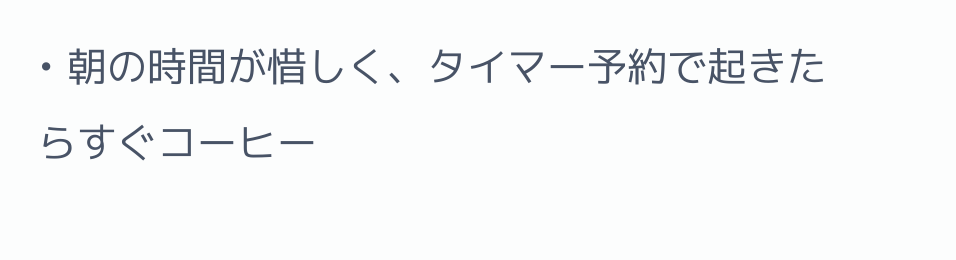• 朝の時間が惜しく、タイマー予約で起きたらすぐコーヒー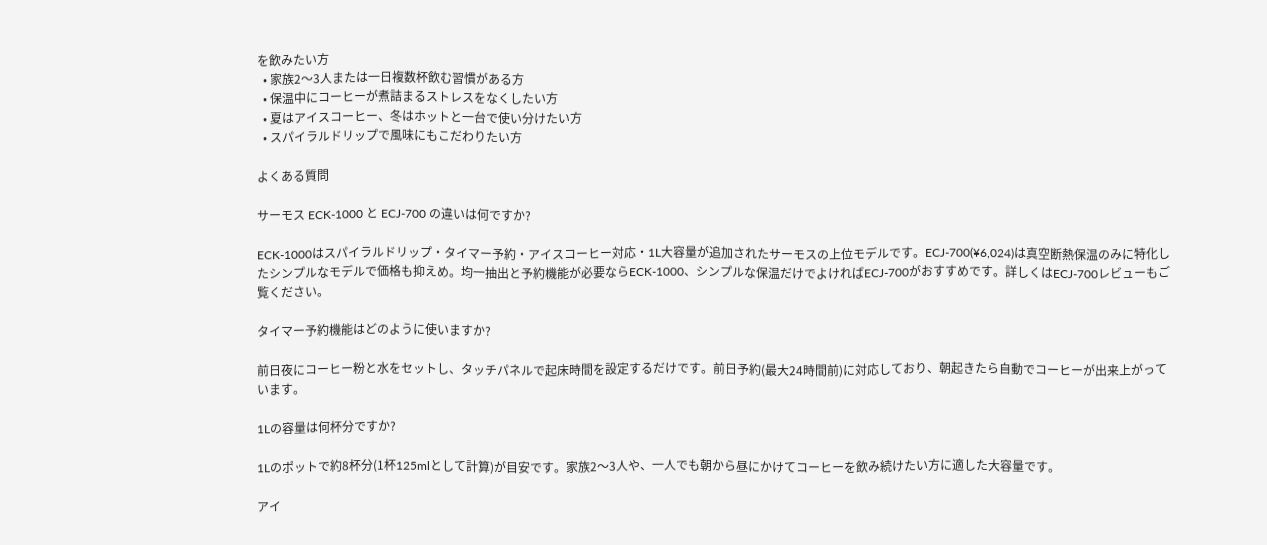を飲みたい方
  • 家族2〜3人または一日複数杯飲む習慣がある方
  • 保温中にコーヒーが煮詰まるストレスをなくしたい方
  • 夏はアイスコーヒー、冬はホットと一台で使い分けたい方
  • スパイラルドリップで風味にもこだわりたい方

よくある質問

サーモス ECK-1000 と ECJ-700 の違いは何ですか?

ECK-1000はスパイラルドリップ・タイマー予約・アイスコーヒー対応・1L大容量が追加されたサーモスの上位モデルです。ECJ-700(¥6,024)は真空断熱保温のみに特化したシンプルなモデルで価格も抑えめ。均一抽出と予約機能が必要ならECK-1000、シンプルな保温だけでよければECJ-700がおすすめです。詳しくはECJ-700レビューもご覧ください。

タイマー予約機能はどのように使いますか?

前日夜にコーヒー粉と水をセットし、タッチパネルで起床時間を設定するだけです。前日予約(最大24時間前)に対応しており、朝起きたら自動でコーヒーが出来上がっています。

1Lの容量は何杯分ですか?

1Lのポットで約8杯分(1杯125mlとして計算)が目安です。家族2〜3人や、一人でも朝から昼にかけてコーヒーを飲み続けたい方に適した大容量です。

アイ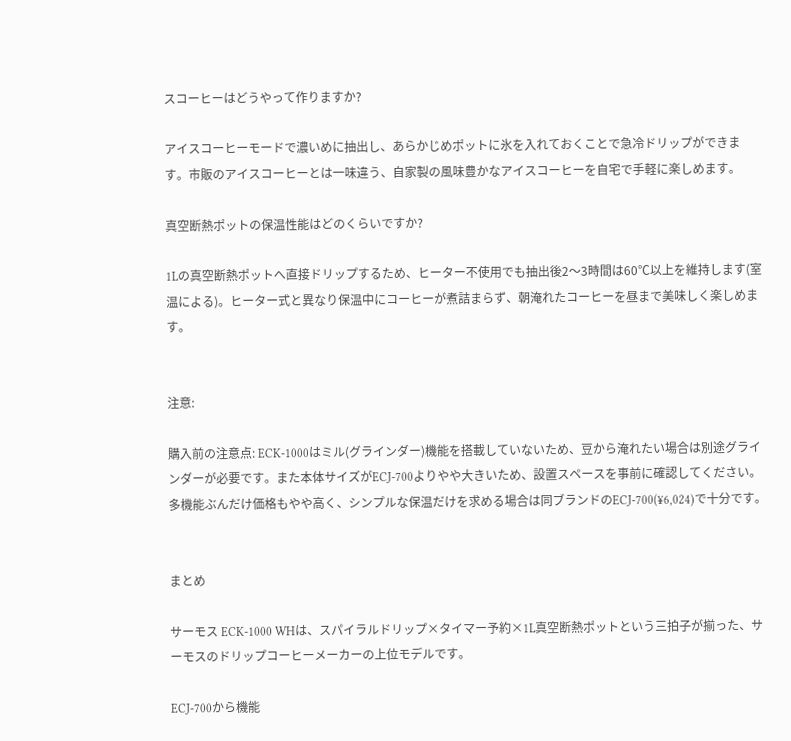スコーヒーはどうやって作りますか?

アイスコーヒーモードで濃いめに抽出し、あらかじめポットに氷を入れておくことで急冷ドリップができます。市販のアイスコーヒーとは一味違う、自家製の風味豊かなアイスコーヒーを自宅で手軽に楽しめます。

真空断熱ポットの保温性能はどのくらいですか?

1Lの真空断熱ポットへ直接ドリップするため、ヒーター不使用でも抽出後2〜3時間は60℃以上を維持します(室温による)。ヒーター式と異なり保温中にコーヒーが煮詰まらず、朝淹れたコーヒーを昼まで美味しく楽しめます。


注意:

購入前の注意点: ECK-1000はミル(グラインダー)機能を搭載していないため、豆から淹れたい場合は別途グラインダーが必要です。また本体サイズがECJ-700よりやや大きいため、設置スペースを事前に確認してください。多機能ぶんだけ価格もやや高く、シンプルな保温だけを求める場合は同ブランドのECJ-700(¥6,024)で十分です。


まとめ

サーモス ECK-1000 WHは、スパイラルドリップ×タイマー予約×1L真空断熱ポットという三拍子が揃った、サーモスのドリップコーヒーメーカーの上位モデルです。

ECJ-700から機能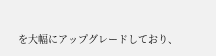を大幅にアップグレードしており、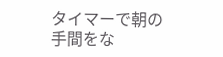タイマーで朝の手間をな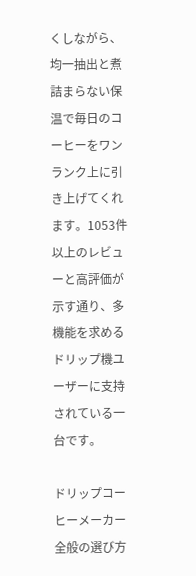くしながら、均一抽出と煮詰まらない保温で毎日のコーヒーをワンランク上に引き上げてくれます。1053件以上のレビューと高評価が示す通り、多機能を求めるドリップ機ユーザーに支持されている一台です。

ドリップコーヒーメーカー全般の選び方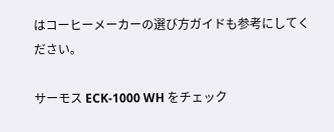はコーヒーメーカーの選び方ガイドも参考にしてください。

サーモス ECK-1000 WH をチェック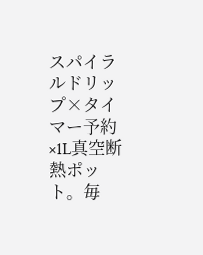スパイラルドリップ×タイマー予約×1L真空断熱ポット。毎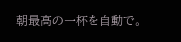朝最高の一杯を自動で。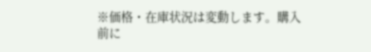※価格・在庫状況は変動します。購入前に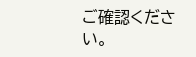ご確認ください。